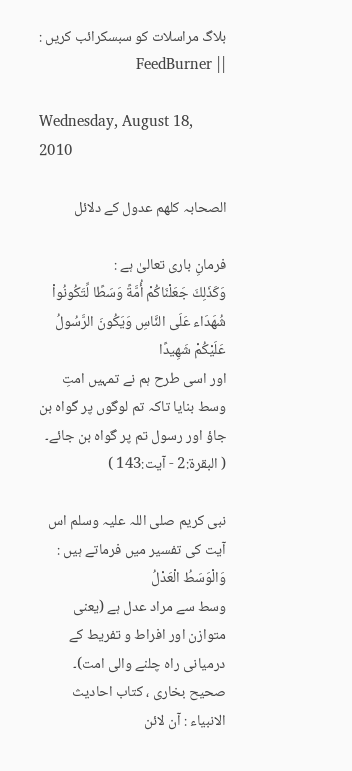بلاگ مراسلات کو سبسکرائب کریں : || FeedBurner

Wednesday, August 18, 2010

الصحابہ کلھم عدول کے دلائل

فرمانِ باری تعالیٰ ہے :
وَكَذَلِكَ جَعَلْنَاكُمْ أُمَّةً وَسَطًا لِّتَكُونُواْ شُهَدَاء عَلَى النَّاسِ وَيَكُونَ الرَّسُولُ عَلَيْكُمْ شَهِيدًا
اور اسی طرح ہم نے تمہیں امتِ وسط بنایا تاکہ تم لوگوں پر گواہ بن جاؤ اور رسول تم پر گواہ بن جائے۔
( البقرة:2 - آيت:143 )

نبی کریم صلی اللہ علیہ وسلم اس آیت کی تفسیر میں فرماتے ہیں :
وَالْوَسَطُ الْعَدْلُ
وسط سے مراد عدل ہے (یعنی متوازن اور افراط و تفریط کے درمیانی راہ چلنے والی امت)۔
صحیح بخاری ، کتاب احادیث الانبیاء : آن لائن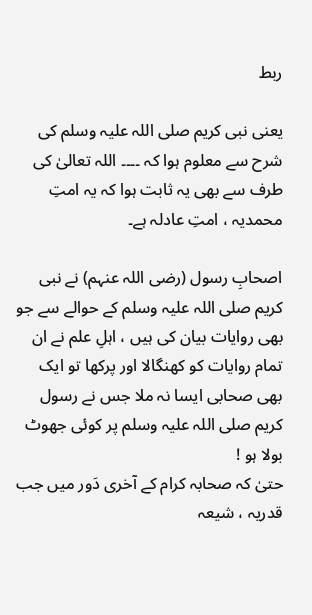ربط

یعنی نبی کریم صلی اللہ علیہ وسلم کی شرح سے معلوم ہوا کہ ۔۔۔۔ اللہ تعالیٰ کی طرف سے بھی یہ ثابت ہوا کہ یہ امتِ محمدیہ ، امتِ عادلہ ہے۔

اصحابِ رسول (رضی اللہ عنہم) نے نبی کریم صلی اللہ علیہ وسلم کے حوالے سے جو بھی روایات بیان کی ہیں ، اہلِ علم نے ان تمام روایات کو کھنگالا اور پرکھا تو ایک بھی صحابی ایسا نہ ملا جس نے رسول کریم صلی اللہ علیہ وسلم پر کوئی جھوٹ بولا ہو !
حتیٰ کہ صحابہ کرام کے آخری دَور میں جب قدریہ ، شیعہ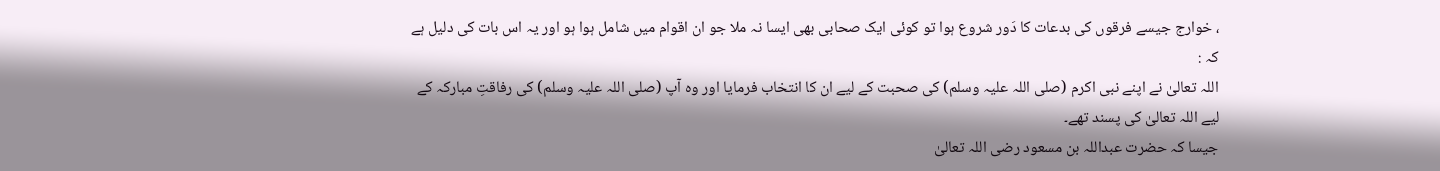، خوارج جیسے فرقوں کی بدعات کا دَور شروع ہوا تو کوئی ایک صحابی بھی ایسا نہ ملا جو ان اقوام میں شامل ہوا ہو اور یہ اس بات کی دلیل ہے کہ :
اللہ تعالیٰ نے اپنے نبی اکرم (صلی اللہ علیہ وسلم) کی صحبت کے لیے ان کا انتخاب فرمایا اور وہ آپ (صلی اللہ علیہ وسلم) کی رفاقتِ مبارکہ کے لیے اللہ تعالیٰ کی پسند تھے۔
جیسا کہ حضرت عبداللہ بن مسعود رضی اللہ تعالیٰ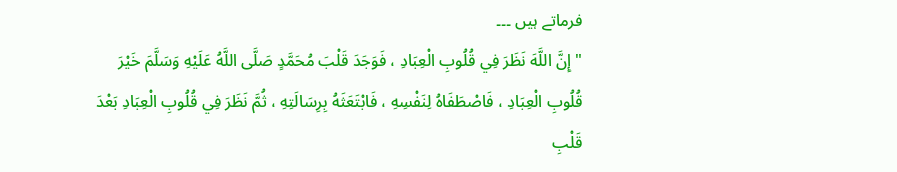فرماتے ہیں ۔۔۔
" إِنَّ اللَّهَ نَظَرَ فِي قُلُوبِ الْعِبَادِ ، فَوَجَدَ قَلْبَ مُحَمَّدٍ صَلَّى اللَّهُ عَلَيْهِ وَسَلَّمَ خَيْرَ قُلُوبِ الْعِبَادِ ، فَاصْطَفَاهُ لِنَفْسِهِ ، فَابْتَعَثَهُ بِرِسَالَتِهِ ، ثُمَّ نَظَرَ فِي قُلُوبِ الْعِبَادِ بَعْدَ قَلْبِ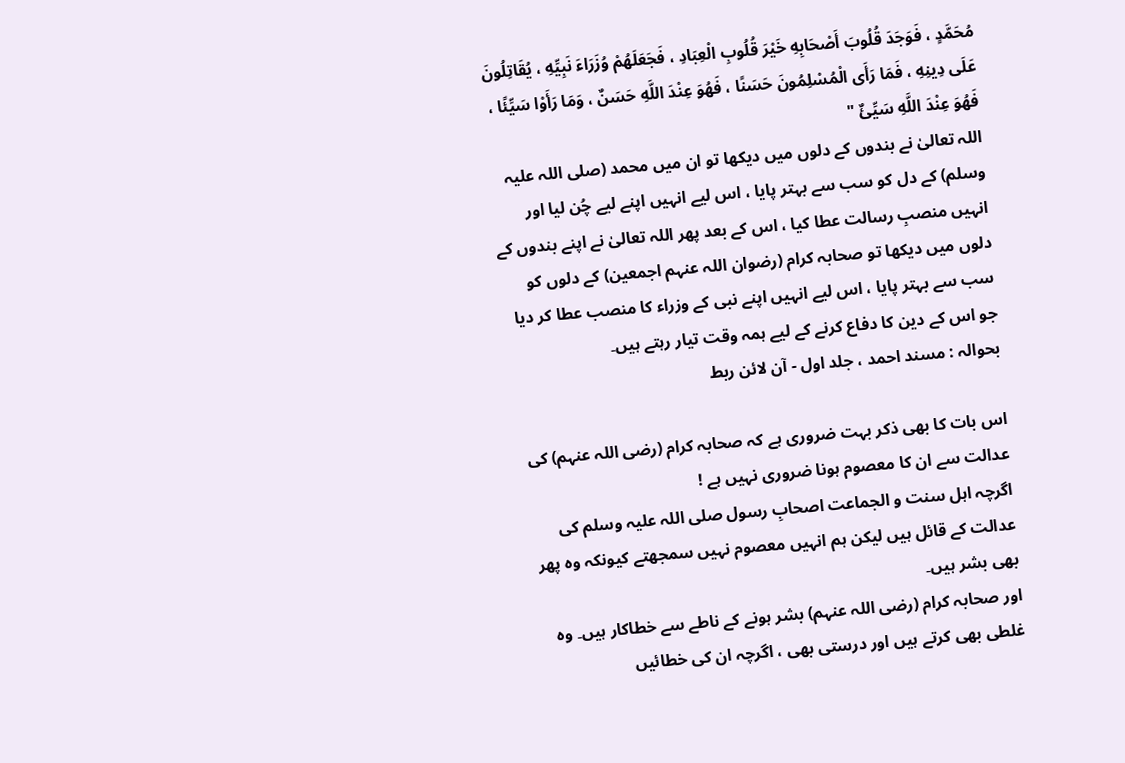مُحَمَّدٍ ، فَوَجَدَ قُلُوبَ أَصْحَابِهِ خَيْرَ قُلُوبِ الْعِبَادِ ، فَجَعَلَهُمْ وُزَرَاءَ نَبِيِّهِ ، يُقَاتِلُونَ عَلَى دِينِهِ ، فَمَا رَأَى الْمُسْلِمُونَ حَسَنًا ، فَهُوَ عِنْدَ اللَّهِ حَسَنٌ ، وَمَا رَأَوْا سَيِّئًا ، فَهُوَ عِنْدَ اللَّهِ سَيِّئٌ "
اللہ تعالیٰ نے بندوں کے دلوں میں دیکھا تو ان میں محمد (صلی اللہ علیہ وسلم) کے دل کو سب سے بہتر پایا ، اس لیے انہیں اپنے لیے چُن لیا اور انہیں منصبِ رسالت عطا کیا ، اس کے بعد پھر اللہ تعالیٰ نے اپنے بندوں کے دلوں میں دیکھا تو صحابہ کرام (رضوان اللہ عنہم اجمعین) کے دلوں کو سب سے بہتر پایا ، اس لیے انہیں اپنے نبی کے وزراء کا منصب عطا کر دیا جو اس کے دین کا دفاع کرنے کے لیے ہمہ وقت تیار رہتے ہیں۔
بحوالہ : مسند احمد ، جلد اول - آن لائن ربط

اس بات کا بھی ذکر بہت ضروری ہے کہ صحابہ کرام (رضی اللہ عنہم) کی عدالت سے ان کا معصوم ہونا ضروری نہیں ہے !
اگرچہ اہل سنت و الجماعت اصحابِ رسول صلی اللہ علیہ وسلم کی عدالت کے قائل ہیں لیکن ہم انہیں معصوم نہیں سمجھتے کیونکہ وہ پھر بھی بشر ہیں۔
اور صحابہ کرام (رضی اللہ عنہم) بشر ہونے کے ناطے سے خطاکار ہیں۔ وہ غلطی بھی کرتے ہیں اور درستی بھی ، اگرچہ ان کی خطائیں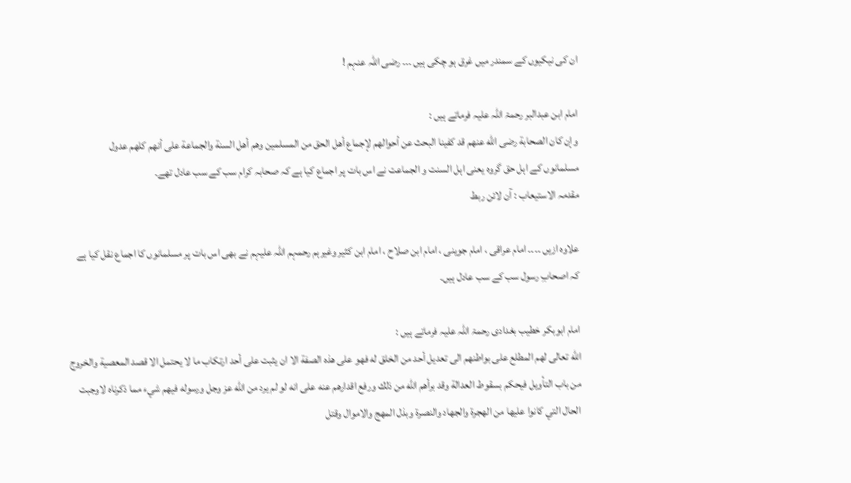ان کی نیکیوں کے سمندر میں غرق ہو چکی ہیں ۔۔۔ رضی اللہ عنہم !

امام ابن عبدالبر رحمۃ اللہ علیہ فرماتے ہیں :
وإن كان الصحابة رضى الله عنهم قد كفينا البحث عن أحوالهم لإجماع أهل الحق من المسلمين وهم أهل السنة والجماعة على أنهم كلهم عدول
مسلمانوں کے اہل حق گروہ یعنی اہل السنت و الجماعت نے اس بات پر اجماع کیا ہے کہ صحابہ کرام سب کے سب عادل تھے۔
مقدمہ الاستیعاب : آن لائن ربط

علاوہ ازیں ۔۔۔۔ امام عراقی ، امام جوینی ، امام ابن صلاح ، امام ابن کثیر وغیرہم رحمہم اللہ علیہم نے بھی اس بات پر مسلمانوں کا اجماع نقل کیا ہے کہ اصحابِ رسول سب کے سب عادل ہیں۔

امام ابوبکر خطیب بغدادی رحمۃ اللہ علیہ فرماتے ہیں :
الله تعالى لهم المطلع على بواطنهم الى تعديل أحد من الخلق له فهو على هذه الصفة الا ان يثبت على أحد ارتكاب ما لا يحتمل الا قصد المعصية والخروج من باب التأويل فيحكم بسقوط العدالة وقد برأهم الله من ذلك ورفع اقدارهم عنه على انه لو لم يرد من الله عز وجل ورسوله فيهم شيء مما ذكرناه لاوجبت الحال التي كانوا عليها من الهجرة والجهاد والنصرة وبذل المهج والاموال وقتل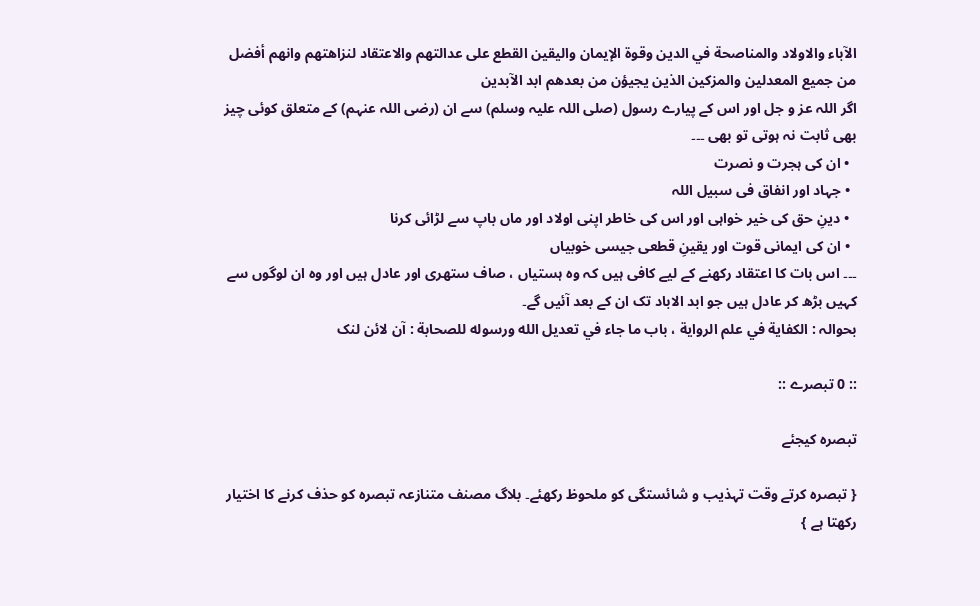الآباء والاولاد والمناصحة في الدين وقوة الإيمان واليقين القطع على عدالتهم والاعتقاد لنزاهتهم وانهم أفضل من جميع المعدلين والمزكين الذين يجيؤن من بعدهم ابد الآبدين
اگر اللہ عز و جل اور اس کے پیارے رسول (صلی اللہ علیہ وسلم) سے ان (رضی اللہ عنہم) کے متعلق کوئی چیز بھی ثابت نہ ہوتی تو بھی ۔۔۔
  • ان کی ہجرت و نصرت
  • جہاد اور انفاق فی سبیل اللہ
  • دینِ حق کی خیر خواہی اور اس کی خاطر اپنی اولاد اور ماں باپ سے لڑائی کرنا
  • ان کی ایمانی قوت اور یقینِ قطعی جیسی خوبیاں
۔۔۔ اس بات کا اعتقاد رکھنے کے لیے کافی ہیں کہ وہ ہستیاں ، صاف ستھری اور عادل ہیں اور وہ ان لوگوں سے کہیں بڑھ کر عادل ہیں جو ابد الاباد تک ان کے بعد آئیں گے۔
بحوالہ : الكفاية في علم الرواية ، باب ما جاء في تعديل الله ورسوله للصحابة : آن لائن لنک

:: 0 تبصرے ::

تبصرہ کیجئے

{ تبصرہ کرتے وقت تہذیب و شائستگی کو ملحوظ رکھئے۔ بلاگ مصنف متنازعہ تبصرہ کو حذف کرنے کا اختیار رکھتا ہے }